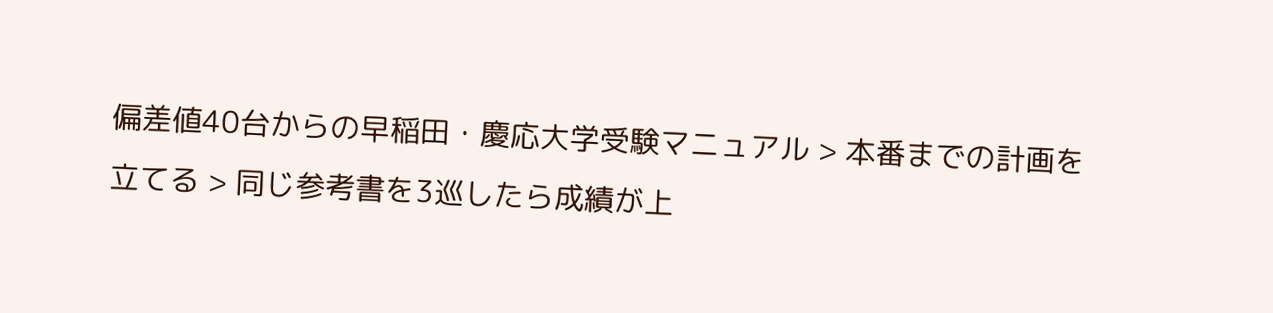偏差値40台からの早稲田・慶応大学受験マニュアル > 本番までの計画を立てる > 同じ参考書を3巡したら成績が上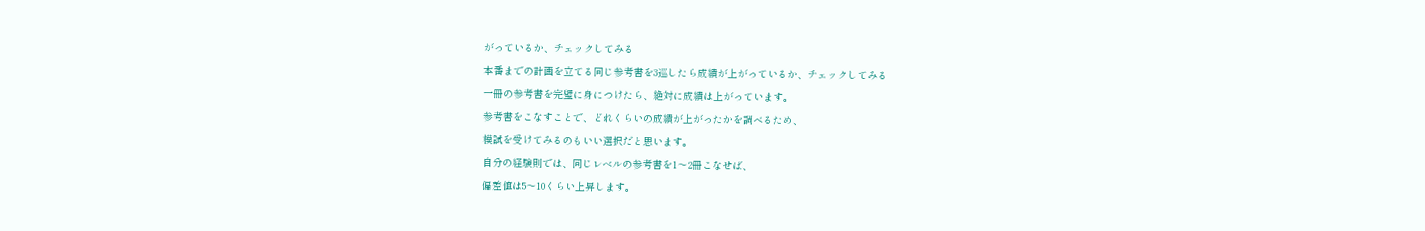がっているか、チェックしてみる
本番までの計画を立てる同じ参考書を3巡したら成績が上がっているか、チェックしてみる
一冊の参考書を完璧に身につけたら、絶対に成績は上がっています。
参考書をこなすことで、どれくらいの成績が上がったかを調べるため、
模試を受けてみるのもいい選択だと思います。
自分の経験則では、同じレベルの参考書を1〜2冊こなせば、
偏差値は5〜10くらい上昇します。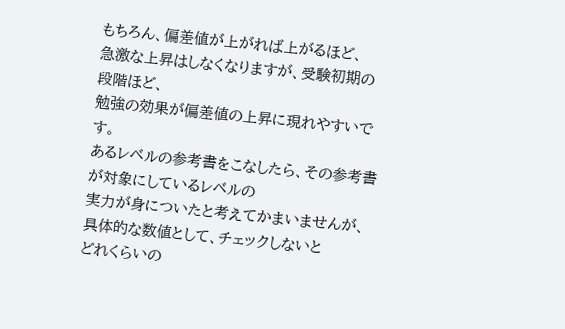もちろん、偏差値が上がれば上がるほど、
急激な上昇はしなくなりますが、受験初期の段階ほど、
勉強の効果が偏差値の上昇に現れやすいです。
あるレベルの参考書をこなしたら、その参考書が対象にしているレベルの
実力が身についたと考えてかまいませんが、
具体的な数値として、チェックしないと
どれくらいの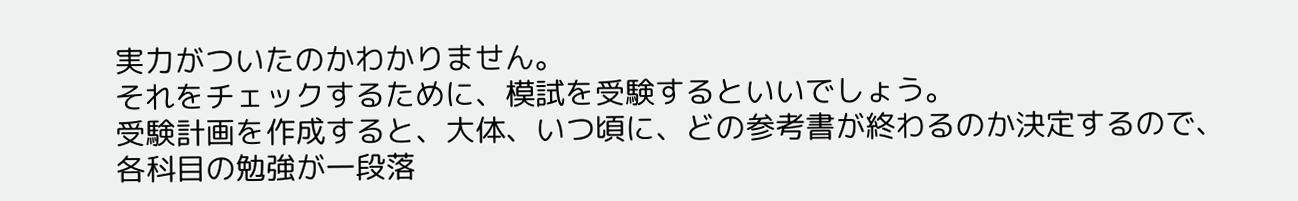実力がついたのかわかりません。
それをチェックするために、模試を受験するといいでしょう。
受験計画を作成すると、大体、いつ頃に、どの参考書が終わるのか決定するので、
各科目の勉強が一段落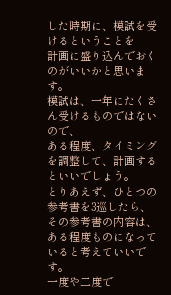した時期に、模試を受けるということを
計画に盛り込んでおくのがいいかと思います。
模試は、一年にたくさん受けるものではないので、
ある程度、タイミングを調整して、計画するといいでしょう。
とりあえず、ひとつの参考書を3巡したら、
その参考書の内容は、ある程度ものになっていると考えていいです。
一度や二度で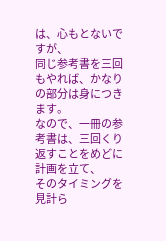は、心もとないですが、
同じ参考書を三回もやれば、かなりの部分は身につきます。
なので、一冊の参考書は、三回くり返すことをめどに計画を立て、
そのタイミングを見計ら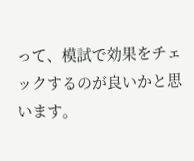って、模試で効果をチェックするのが良いかと思います。